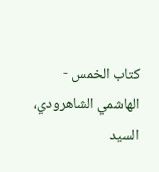كتاب الخمس - الهاشمي الشاهرودي، السيد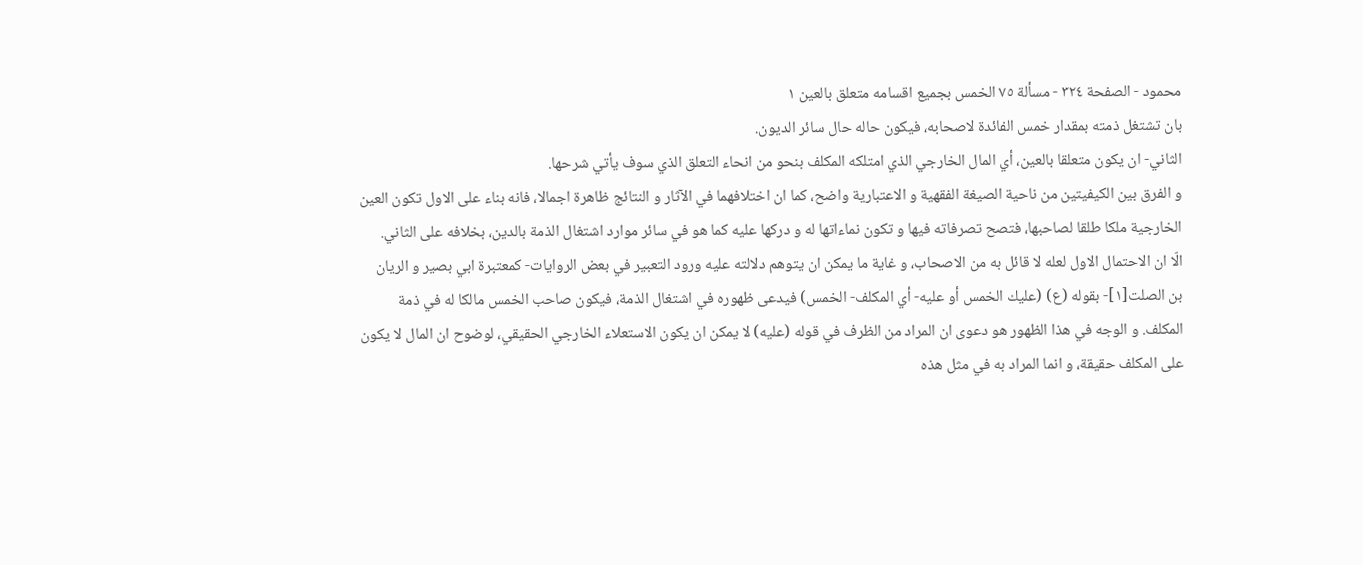محمود - الصفحة ٣٢٤ - مسألة ٧٥ الخمس بجميع اقسامه متعلق بالعين ١
بان تشتغل ذمته بمقدار خمس الفائدة لاصحابه، فيكون حاله حال سائر الديون.
الثاني- ان يكون متعلقا بالعين، أي المال الخارجي الذي امتلكه المكلف بنحو من انحاء التعلق الذي سوف يأتي شرحها.
و الفرق بين الكيفيتين من ناحية الصيغة الفقهية و الاعتبارية واضح، كما ان اختلافهما في الآثار و النتائج ظاهرة اجمالا، فانه بناء على الاول تكون العين الخارجية ملكا طلقا لصاحبها، فتصح تصرفاته فيها و تكون نماءاتها له و دركها عليه كما هو في سائر موارد اشتغال الذمة بالدين، بخلافه على الثاني.
الّا ان الاحتمال الاول لعله لا قائل به من الاصحاب، و غاية ما يمكن ان يتوهم دلالته عليه ورود التعبير في بعض الروايات- كمعتبرة ابي بصير و الريان بن الصلت[١]- بقوله (ع) (عليك الخمس أو عليه- أي المكلف- الخمس) فيدعى ظهوره في اشتغال الذمة، فيكون صاحب الخمس مالكا له في ذمة المكلف. و الوجه في هذا الظهور هو دعوى ان المراد من الظرف في قوله (عليه) لا يمكن ان يكون الاستعلاء الخارجي الحقيقي، لوضوح ان المال لا يكون على المكلف حقيقة، و انما المراد به في مثل هذه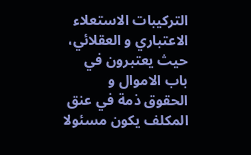التركيبات الاستعلاء الاعتباري و العقلائي، حيث يعتبرون في باب الاموال و الحقوق ذمة في عنق المكلف يكون مسئولا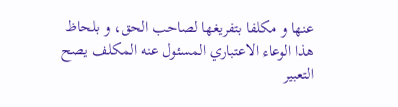عنها و مكلفا بتفريغها لصاحب الحق، و بلحاظ هذا الوعاء الاعتباري المسئول عنه المكلف يصح التعبير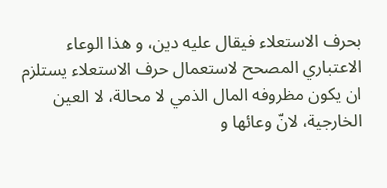بحرف الاستعلاء فيقال عليه دين، و هذا الوعاء الاعتباري المصحح لاستعمال حرف الاستعلاء يستلزم ان يكون مظروفه المال الذمي لا محالة، لا العين الخارجية، لانّ وعائها و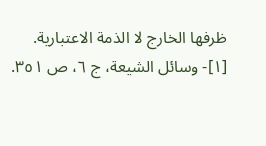ظرفها الخارج لا الذمة الاعتبارية.
[١]- وسائل الشيعة، ج ٦، ص ٣٥١.